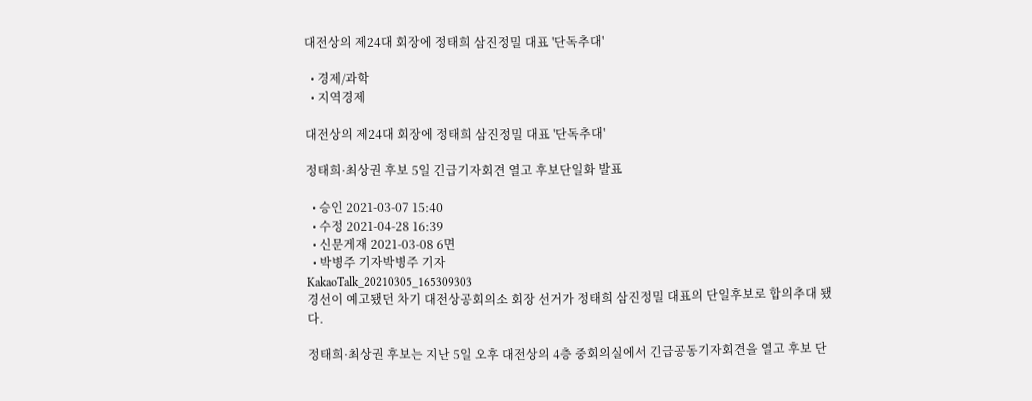대전상의 제24대 회장에 정태희 삼진정밀 대표 '단독추대'

  • 경제/과학
  • 지역경제

대전상의 제24대 회장에 정태희 삼진정밀 대표 '단독추대'

정태희·최상권 후보 5일 긴급기자회견 열고 후보단일화 발표

  • 승인 2021-03-07 15:40
  • 수정 2021-04-28 16:39
  • 신문게재 2021-03-08 6면
  • 박병주 기자박병주 기자
KakaoTalk_20210305_165309303
경선이 예고됐던 차기 대전상공회의소 회장 선거가 정태희 삼진정밀 대표의 단일후보로 합의추대 됐다.

정태희·최상권 후보는 지난 5일 오후 대전상의 4층 중회의실에서 긴급공동기자회견을 열고 후보 단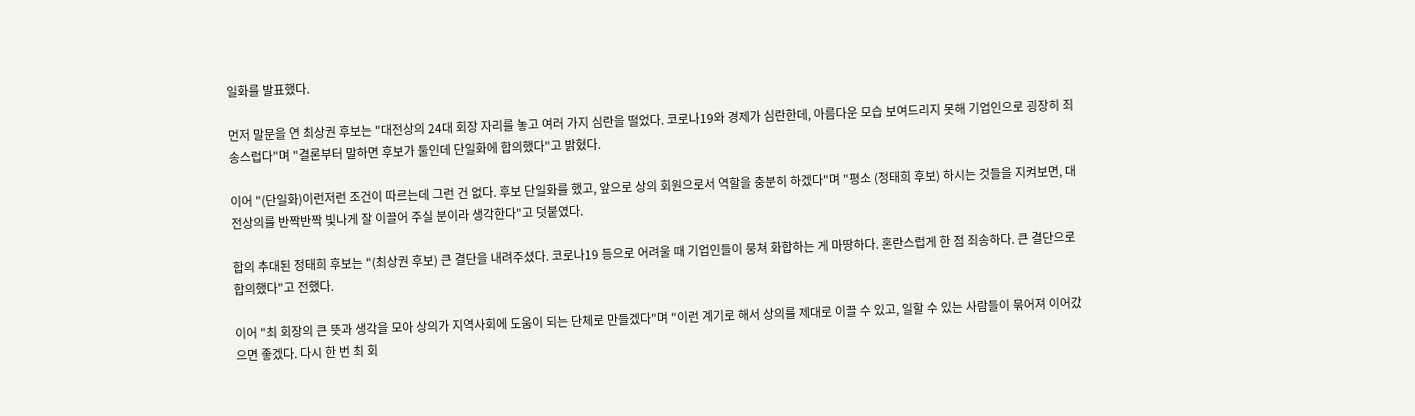일화를 발표했다.

먼저 말문을 연 최상권 후보는 "대전상의 24대 회장 자리를 놓고 여러 가지 심란을 떨었다. 코로나19와 경제가 심란한데, 아름다운 모습 보여드리지 못해 기업인으로 굉장히 죄송스럽다"며 "결론부터 말하면 후보가 둘인데 단일화에 합의했다"고 밝혔다.

이어 "(단일화)이런저런 조건이 따르는데 그런 건 없다. 후보 단일화를 했고, 앞으로 상의 회원으로서 역할을 충분히 하겠다"며 "평소 (정태희 후보) 하시는 것들을 지켜보면, 대전상의를 반짝반짝 빛나게 잘 이끌어 주실 분이라 생각한다"고 덧붙였다.

합의 추대된 정태희 후보는 "(최상권 후보) 큰 결단을 내려주셨다. 코로나19 등으로 어려울 때 기업인들이 뭉쳐 화합하는 게 마땅하다. 혼란스럽게 한 점 죄송하다. 큰 결단으로 합의했다"고 전했다.

이어 "최 회장의 큰 뜻과 생각을 모아 상의가 지역사회에 도움이 되는 단체로 만들겠다"며 "이런 계기로 해서 상의를 제대로 이끌 수 있고, 일할 수 있는 사람들이 묶어져 이어갔으면 좋겠다. 다시 한 번 최 회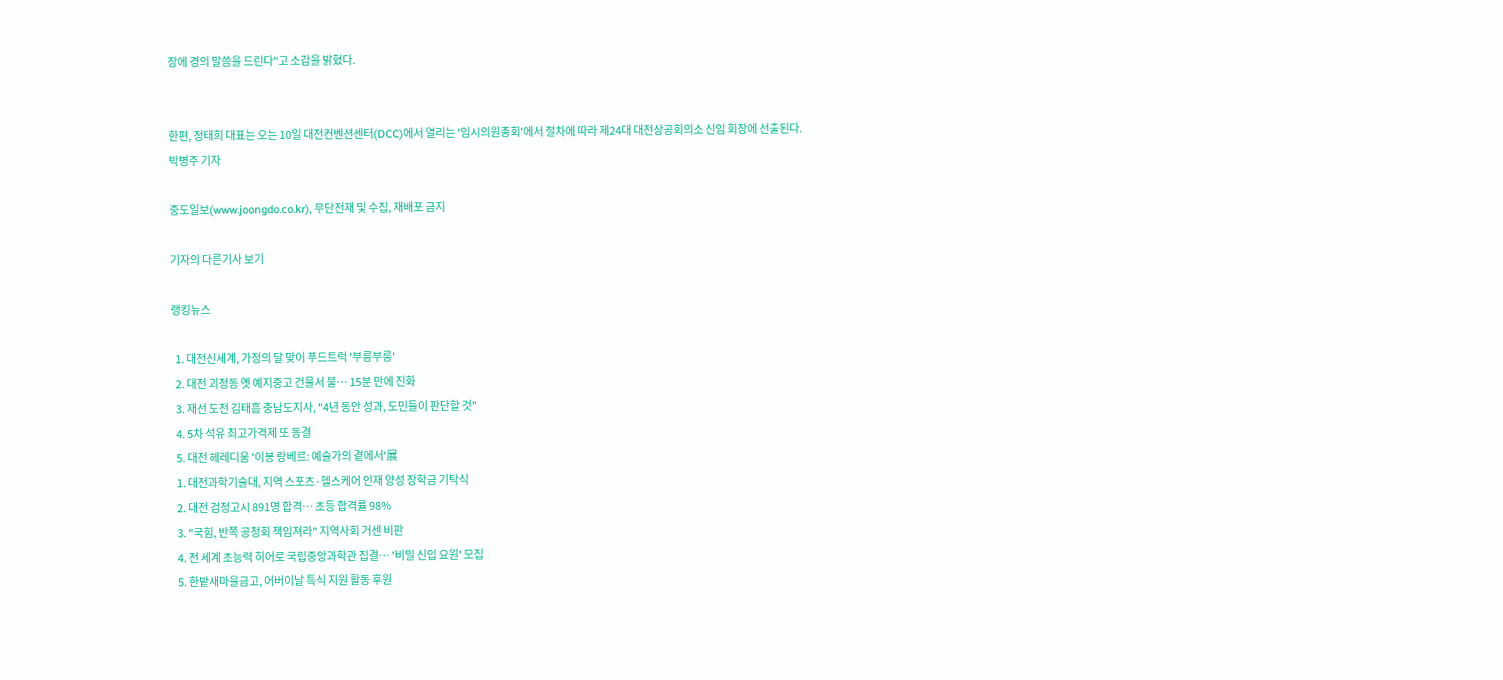장에 경의 말씀을 드린다"고 소감을 밝혔다.


한편, 정태희 대표는 오는 10일 대전컨벤션센터(DCC)에서 열리는 '임시의원총회'에서 절차에 따라 제24대 대전상공회의소 신임 회장에 선출된다.
박병주 기자

중도일보(www.joongdo.co.kr), 무단전재 및 수집, 재배포 금지

기자의 다른기사 보기

랭킹뉴스

  1. 대전신세계, 가정의 달 맞이 푸드트럭 '부릉부릉'
  2. 대전 괴정동 옛 예지중고 건물서 불… 15분 만에 진화
  3. 재선 도전 김태흠 충남도지사, "4년 동안 성과, 도민들이 판단할 것"
  4. 5차 석유 최고가격제 또 동결
  5. 대전 헤레디움 '이봉 랑베르: 예술가의 곁에서'展
  1. 대전과학기술대, 지역 스포츠·헬스케어 인재 양성 장학금 기탁식
  2. 대전 검정고시 891명 합격… 초등 합격률 98%
  3. "국힘, 반쪽 공청회 책임져라" 지역사회 거센 비판
  4. 전 세계 초능력 히어로 국립중앙과학관 집결… '비밀 신입 요원' 모집
  5. 한밭새마을금고, 어버이날 특식 지원 활동 후원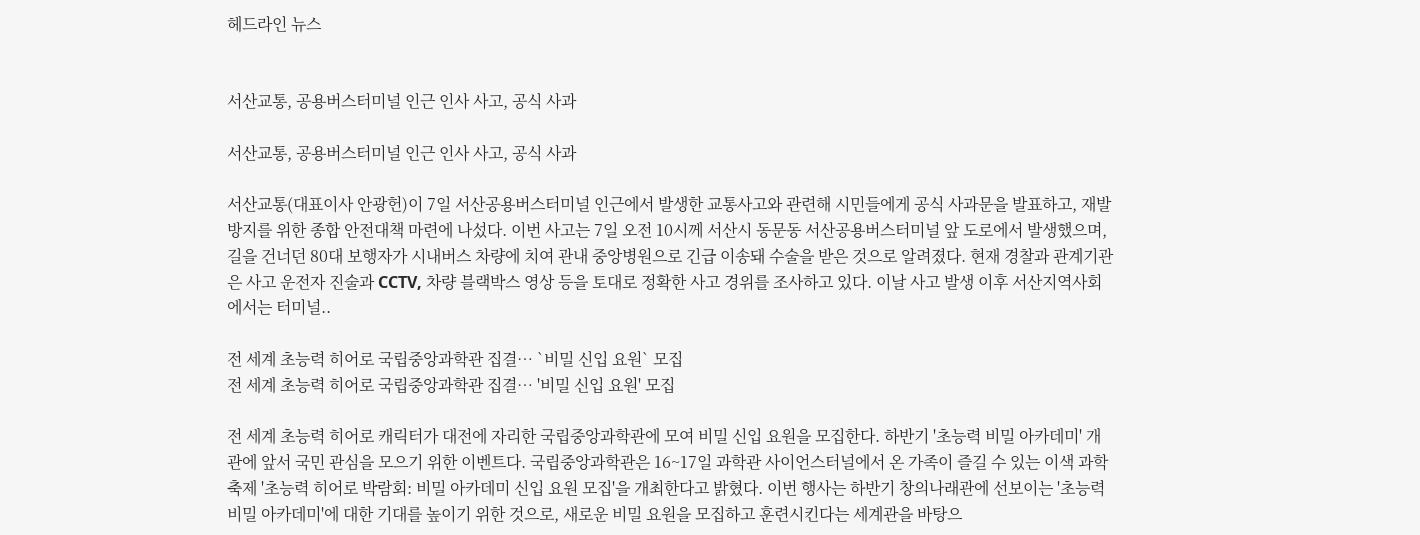헤드라인 뉴스


서산교통, 공용버스터미널 인근 인사 사고, 공식 사과

서산교통, 공용버스터미널 인근 인사 사고, 공식 사과

서산교통(대표이사 안광헌)이 7일 서산공용버스터미널 인근에서 발생한 교통사고와 관련해 시민들에게 공식 사과문을 발표하고, 재발 방지를 위한 종합 안전대책 마련에 나섰다. 이번 사고는 7일 오전 10시께 서산시 동문동 서산공용버스터미널 앞 도로에서 발생했으며, 길을 건너던 80대 보행자가 시내버스 차량에 치여 관내 중앙병원으로 긴급 이송돼 수술을 받은 것으로 알려졌다. 현재 경찰과 관계기관은 사고 운전자 진술과 CCTV, 차량 블랙박스 영상 등을 토대로 정확한 사고 경위를 조사하고 있다. 이날 사고 발생 이후 서산지역사회에서는 터미널..

전 세계 초능력 히어로 국립중앙과학관 집결… `비밀 신입 요원` 모집
전 세계 초능력 히어로 국립중앙과학관 집결… '비밀 신입 요원' 모집

전 세계 초능력 히어로 캐릭터가 대전에 자리한 국립중앙과학관에 모여 비밀 신입 요원을 모집한다. 하반기 '초능력 비밀 아카데미' 개관에 앞서 국민 관심을 모으기 위한 이벤트다. 국립중앙과학관은 16~17일 과학관 사이언스터널에서 온 가족이 즐길 수 있는 이색 과학 축제 '초능력 히어로 박람회: 비밀 아카데미 신입 요원 모집'을 개최한다고 밝혔다. 이번 행사는 하반기 창의나래관에 선보이는 '초능력 비밀 아카데미'에 대한 기대를 높이기 위한 것으로, 새로운 비밀 요원을 모집하고 훈련시킨다는 세계관을 바탕으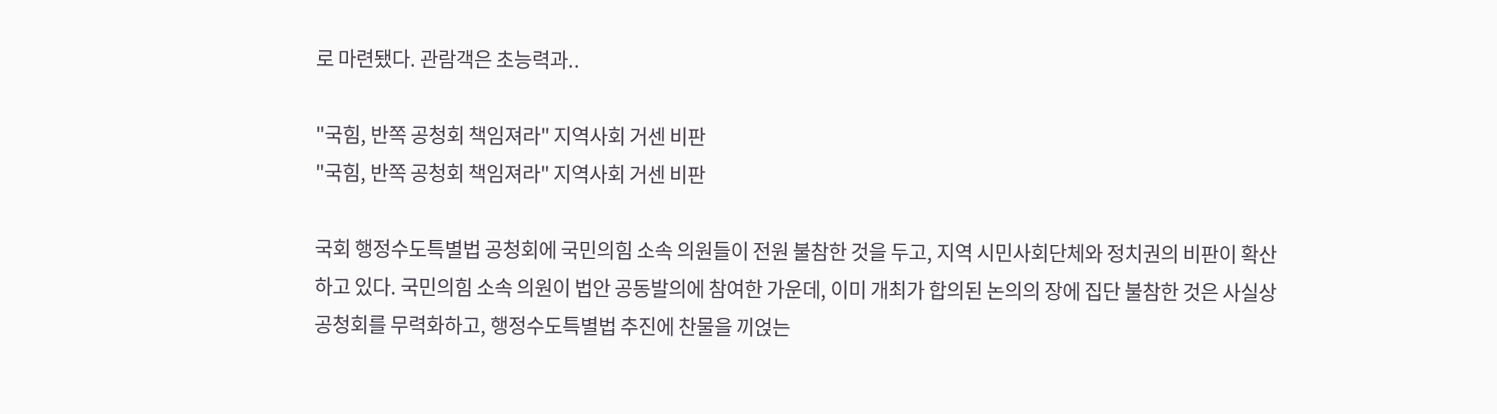로 마련됐다. 관람객은 초능력과..

"국힘, 반쪽 공청회 책임져라" 지역사회 거센 비판
"국힘, 반쪽 공청회 책임져라" 지역사회 거센 비판

국회 행정수도특별법 공청회에 국민의힘 소속 의원들이 전원 불참한 것을 두고, 지역 시민사회단체와 정치권의 비판이 확산하고 있다. 국민의힘 소속 의원이 법안 공동발의에 참여한 가운데, 이미 개최가 합의된 논의의 장에 집단 불참한 것은 사실상 공청회를 무력화하고, 행정수도특별법 추진에 찬물을 끼얹는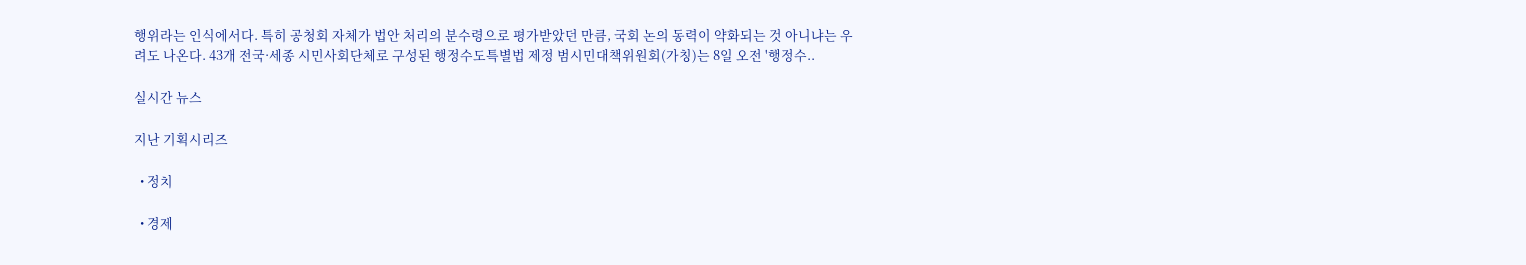행위라는 인식에서다. 특히 공청회 자체가 법안 처리의 분수령으로 평가받았던 만큼, 국회 논의 동력이 약화되는 것 아니냐는 우려도 나온다. 43개 전국·세종 시민사회단체로 구성된 행정수도특별법 제정 범시민대책위원회(가칭)는 8일 오전 '행정수..

실시간 뉴스

지난 기획시리즈

  • 정치

  • 경제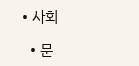• 사회

  • 문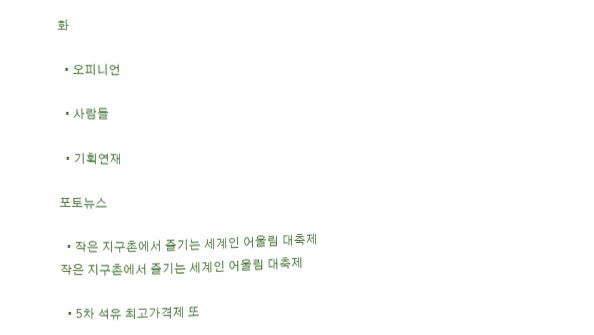화

  • 오피니언

  • 사람들

  • 기획연재

포토뉴스

  • 작은 지구촌에서 즐기는 세계인 어울림 대축제 작은 지구촌에서 즐기는 세계인 어울림 대축제

  • 5차 석유 최고가격제 또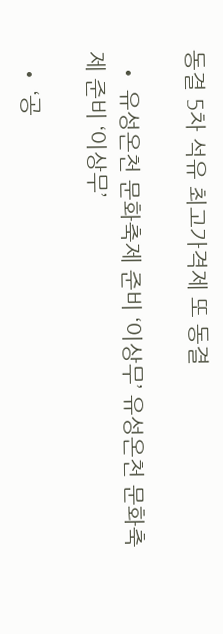동결 5차 석유 최고가격제 또 동결

  • 유성온천 문화축제 준비 ‘이상무’ 유성온천 문화축제 준비 ‘이상무’

  • ‘공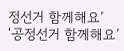정선거 함께해요’ ‘공정선거 함께해요’